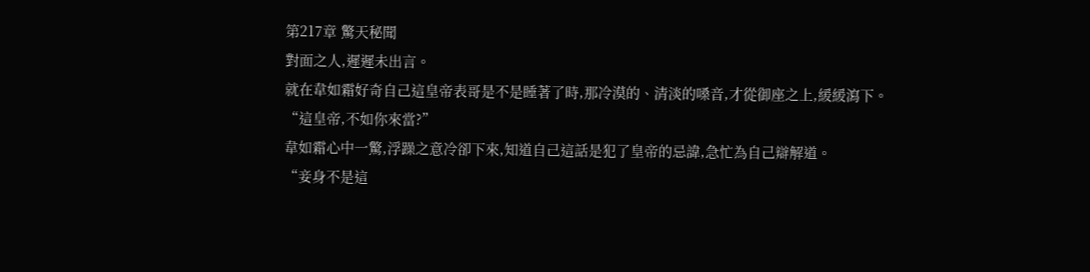第217章 驚天秘聞
對面之人,遲遲未出言。
就在韋如霜好奇自己這皇帝表哥是不是睡著了時,那冷漠的、清淡的嗓音,才從御座之上,緩緩瀉下。
“這皇帝,不如你來當?”
韋如霜心中一驚,浮躁之意冷卻下來,知道自己這話是犯了皇帝的忌諱,急忙為自己辯解道。
“妾身不是這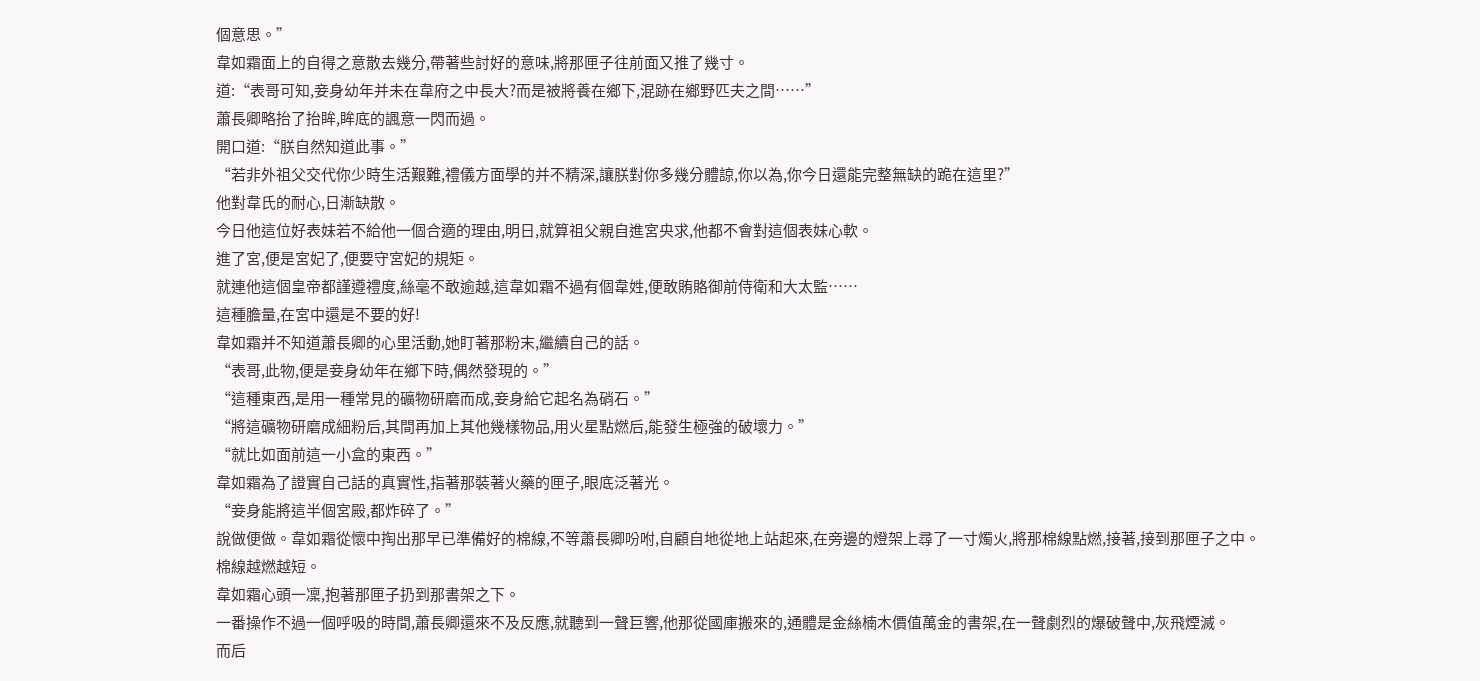個意思。”
韋如霜面上的自得之意散去幾分,帶著些討好的意味,將那匣子往前面又推了幾寸。
道:“表哥可知,妾身幼年并未在韋府之中長大?而是被將養在鄉下,混跡在鄉野匹夫之間……”
蕭長卿略抬了抬眸,眸底的諷意一閃而過。
開口道:“朕自然知道此事。”
“若非外祖父交代你少時生活艱難,禮儀方面學的并不精深,讓朕對你多幾分體諒,你以為,你今日還能完整無缺的跪在這里?”
他對韋氏的耐心,日漸缺散。
今日他這位好表妹若不給他一個合適的理由,明日,就算祖父親自進宮央求,他都不會對這個表妹心軟。
進了宮,便是宮妃了,便要守宮妃的規矩。
就連他這個皇帝都謹遵禮度,絲毫不敢逾越,這韋如霜不過有個韋姓,便敢賄賂御前侍衛和大太監……
這種膽量,在宮中還是不要的好!
韋如霜并不知道蕭長卿的心里活動,她盯著那粉末,繼續自己的話。
“表哥,此物,便是妾身幼年在鄉下時,偶然發現的。”
“這種東西,是用一種常見的礦物研磨而成,妾身給它起名為硝石。”
“將這礦物研磨成細粉后,其間再加上其他幾樣物品,用火星點燃后,能發生極強的破壞力。”
“就比如面前這一小盒的東西。”
韋如霜為了證實自己話的真實性,指著那裝著火藥的匣子,眼底泛著光。
“妾身能將這半個宮殿,都炸碎了。”
說做便做。韋如霜從懷中掏出那早已準備好的棉線,不等蕭長卿吩咐,自顧自地從地上站起來,在旁邊的燈架上尋了一寸燭火,將那棉線點燃,接著,接到那匣子之中。
棉線越燃越短。
韋如霜心頭一凜,抱著那匣子扔到那書架之下。
一番操作不過一個呼吸的時間,蕭長卿還來不及反應,就聽到一聲巨響,他那從國庫搬來的,通體是金絲楠木價值萬金的書架,在一聲劇烈的爆破聲中,灰飛煙滅。
而后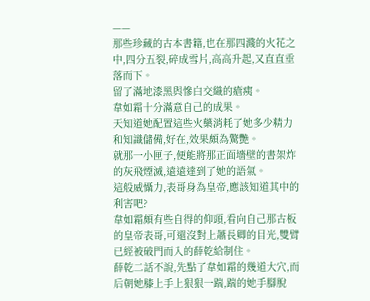——
那些珍藏的古本書籍,也在那四濺的火花之中,四分五裂,碎成雪片,高高升起,又直直垂落而下。
留了滿地漆黑與慘白交織的瘡痍。
韋如霜十分滿意自己的成果。
天知道她配置這些火藥消耗了她多少精力和知識儲備,好在,效果頗為驚艷。
就那一小匣子,便能將那正面墻壁的書架炸的灰飛煙滅,遠遠達到了她的語氣。
這般威懾力,表哥身為皇帝,應該知道其中的利害吧?
韋如霜頗有些自得的仰頭,看向自己那古板的皇帝表哥,可還沒對上蕭長卿的目光,雙臂已經被破門而入的薛乾給制住。
薛乾二話不說,先點了韋如霜的幾道大穴,而后朝她膝上手上狠狠一踹,踹的她手腳脫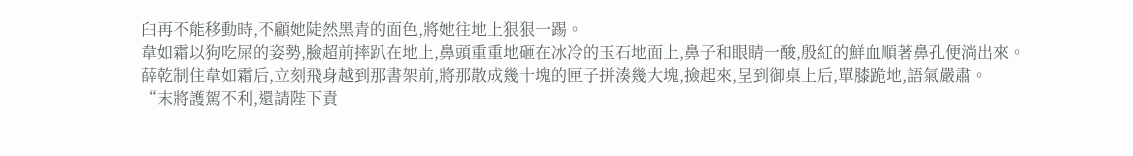臼再不能移動時,不顧她陡然黑青的面色,將她往地上狠狠一踢。
韋如霜以狗吃屎的姿勢,臉超前摔趴在地上,鼻頭重重地砸在冰冷的玉石地面上,鼻子和眼睛一酸,殷紅的鮮血順著鼻孔便淌出來。
薛乾制住韋如霜后,立刻飛身越到那書架前,將那散成幾十塊的匣子拼湊幾大塊,撿起來,呈到御桌上后,單膝跪地,語氣嚴肅。
“末將護駕不利,還請陛下責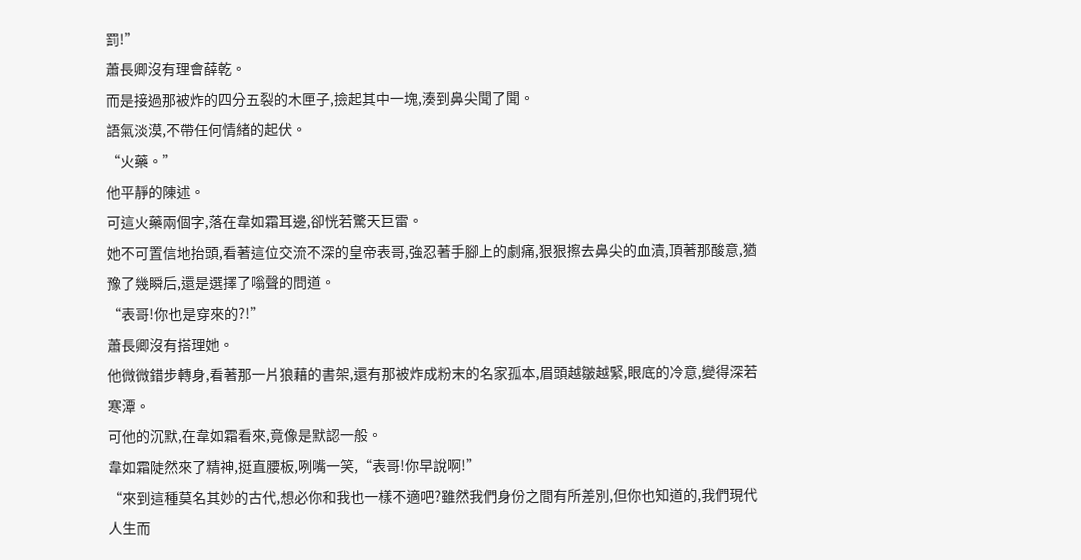罰!”
蕭長卿沒有理會薛乾。
而是接過那被炸的四分五裂的木匣子,撿起其中一塊,湊到鼻尖聞了聞。
語氣淡漠,不帶任何情緒的起伏。
“火藥。”
他平靜的陳述。
可這火藥兩個字,落在韋如霜耳邊,卻恍若驚天巨雷。
她不可置信地抬頭,看著這位交流不深的皇帝表哥,強忍著手腳上的劇痛,狠狠擦去鼻尖的血漬,頂著那酸意,猶豫了幾瞬后,還是選擇了嗡聲的問道。
“表哥!你也是穿來的?!”
蕭長卿沒有搭理她。
他微微錯步轉身,看著那一片狼藉的書架,還有那被炸成粉末的名家孤本,眉頭越皺越緊,眼底的冷意,變得深若寒潭。
可他的沉默,在韋如霜看來,竟像是默認一般。
韋如霜陡然來了精神,挺直腰板,咧嘴一笑,“表哥!你早說啊!”
“來到這種莫名其妙的古代,想必你和我也一樣不適吧?雖然我們身份之間有所差別,但你也知道的,我們現代人生而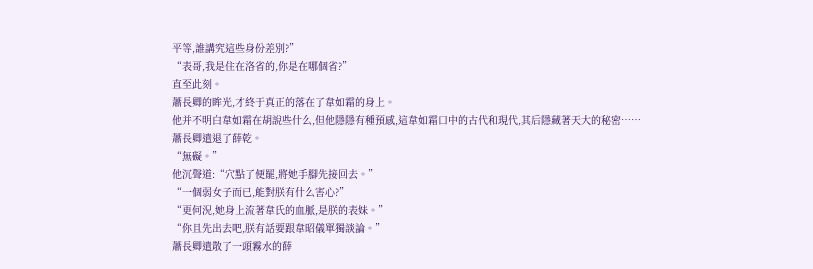平等,誰講究這些身份差別?”
“表哥,我是住在洛省的,你是在哪個省?”
直至此刻。
蕭長卿的眸光,才終于真正的落在了韋如霜的身上。
他并不明白韋如霜在胡說些什么,但他隱隱有種預感,這韋如霜口中的古代和現代,其后隱藏著天大的秘密……
蕭長卿遣退了薛乾。
“無礙。”
他沉聲道:“穴點了便罷,將她手腳先接回去。”
“一個弱女子而已,能對朕有什么害心?”
“更何況,她身上流著韋氏的血脈,是朕的表妹。”
“你且先出去吧,朕有話要跟韋昭儀單獨談論。”
蕭長卿遣散了一頭霧水的薛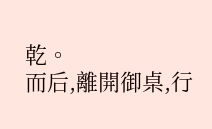乾。
而后,離開御桌,行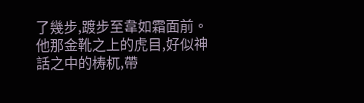了幾步,踱步至韋如霜面前。
他那金靴之上的虎目,好似神話之中的梼杌,帶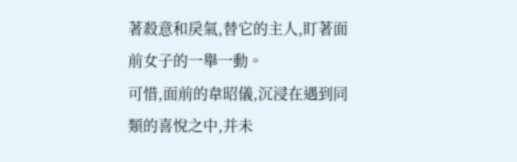著殺意和戾氣,替它的主人,盯著面前女子的一舉一動。
可惜,面前的韋昭儀,沉浸在遇到同類的喜悅之中,并未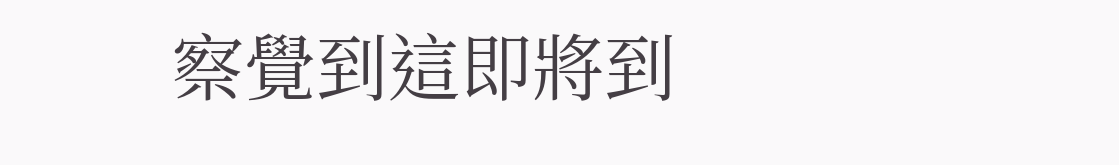察覺到這即將到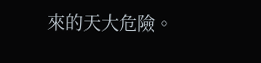來的天大危險。